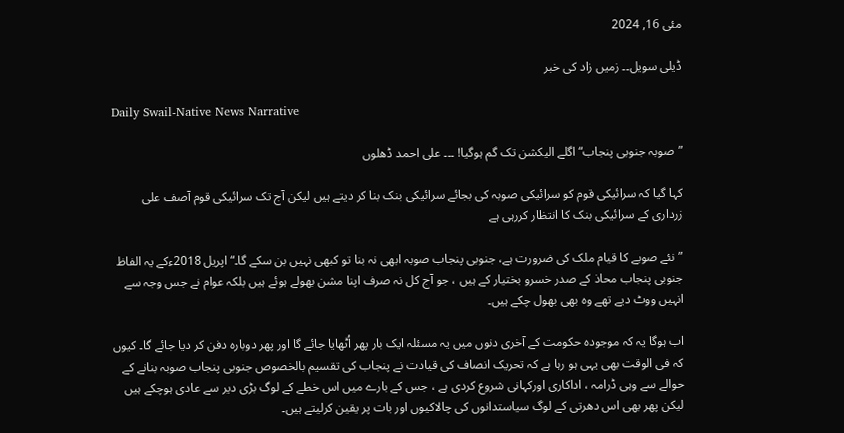مئی 16, 2024

ڈیلی سویل۔۔ زمیں زاد کی خبر

Daily Swail-Native News Narrative

”صوبہ جنوبی پنجاب“ اگلے الیکشن تک گم ہوگیا! ۔۔۔ علی احمد ڈھلوں

کہا گیا کہ سرائیکی قوم کو سرائیکی صوبہ کی بجائے سرائیکی بنک بنا کر دیتے ہیں لیکن آج تک سرائیکی قوم آصف علی زرداری کے سرائیکی بنک کا انتظار کررہی ہے

”نئے صوبے کا قیام ملک کی ضرورت ہے، جنوبی پنجاب صوبہ ابھی نہ بنا تو کبھی نہیں بن سکے گا۔“ اپریل 2018ءکے یہ الفاظ جنوبی پنجاب محاذ کے صدر خسرو بختیار کے ہیں ، جو آج کل نہ صرف اپنا مشن بھولے ہوئے ہیں بلکہ عوام نے جس وجہ سے انہیں ووٹ دیے تھے وہ بھی بھول چکے ہیں۔

اب ہوگا یہ کہ موجودہ حکومت کے آخری دنوں میں یہ مسئلہ ایک بار پھر اُٹھایا جائے گا اور پھر دوبارہ دفن کر دیا جائے گا۔ کیوں کہ فی الوقت بھی یہی ہو رہا ہے کہ تحریک انصاف کی قیادت نے پنجاب کی تقسیم بالخصوص جنوبی پنجاب صوبہ بنانے کے حوالے سے وہی ڈرامہ ، اداکاری اورکہانی شروع کردی ہے ، جس کے بارے میں اس خطے کے لوگ بڑی دیر سے عادی ہوچکے ہیں لیکن پھر بھی اس دھرتی کے لوگ سیاستدانوں کی چالاکیوں اور بات پر یقین کرلیتے ہیں۔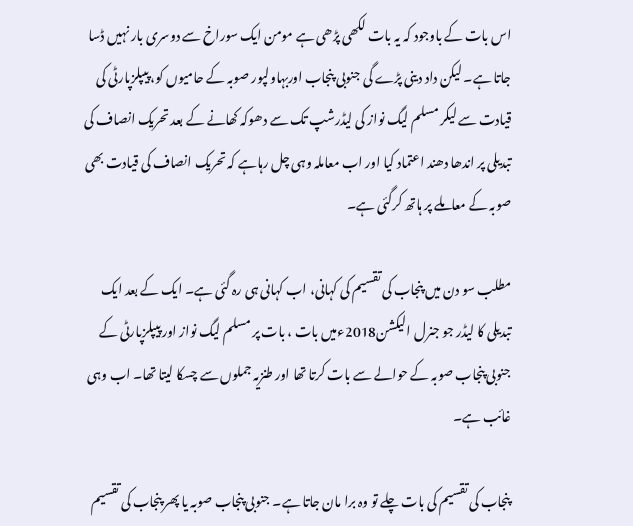اس بات کے باوجود کہ یہ بات لکھی پڑھی ہے مومن ایک سوراخ سے دوسری بار نہیں ڈسا جاتا ہے۔ لیکن داد دینی پڑے گی جنوبی پنجاب اوربہاولپور صوبہ کے حامیوں کو، پیپلزپارٹی کی قیادت سے لیکر مسلم لیگ نواز کی لیڈرشپ تک سے دھوکہ کھانے کے بعد تحریک انصاف کی تبدیلی پر اندھا دھند اعتماد کیا اور اب معاملہ وہی چل رہاہے کہ تحریک انصاف کی قیادت بھی صوبہ کے معاملے پر ہاتھ کرگئی ہے۔

مطلب سو دن میں پنجاب کی تقسیم کی کہانی، اب کہانی ہی رہ گئی ہے۔ ایک کے بعد ایک تبدیلی کا لیڈر جو جنرل الیکشن2018ءمیں بات ، بات پر مسلم لیگ نواز اور پیپلزپارٹی کے جنوبی پنجاب صوبہ کے حوالے سے بات کرتا تھا اور طنزیہ جملوں سے چسکا لیتا تھا۔ اب وہی غائب ہے۔

پنجاب کی تقسیم کی بات چلے تو وہ برا مان جاتا ہے۔ جنوبی پنجاب صوبہ یا پھر پنجاب کی تقسیم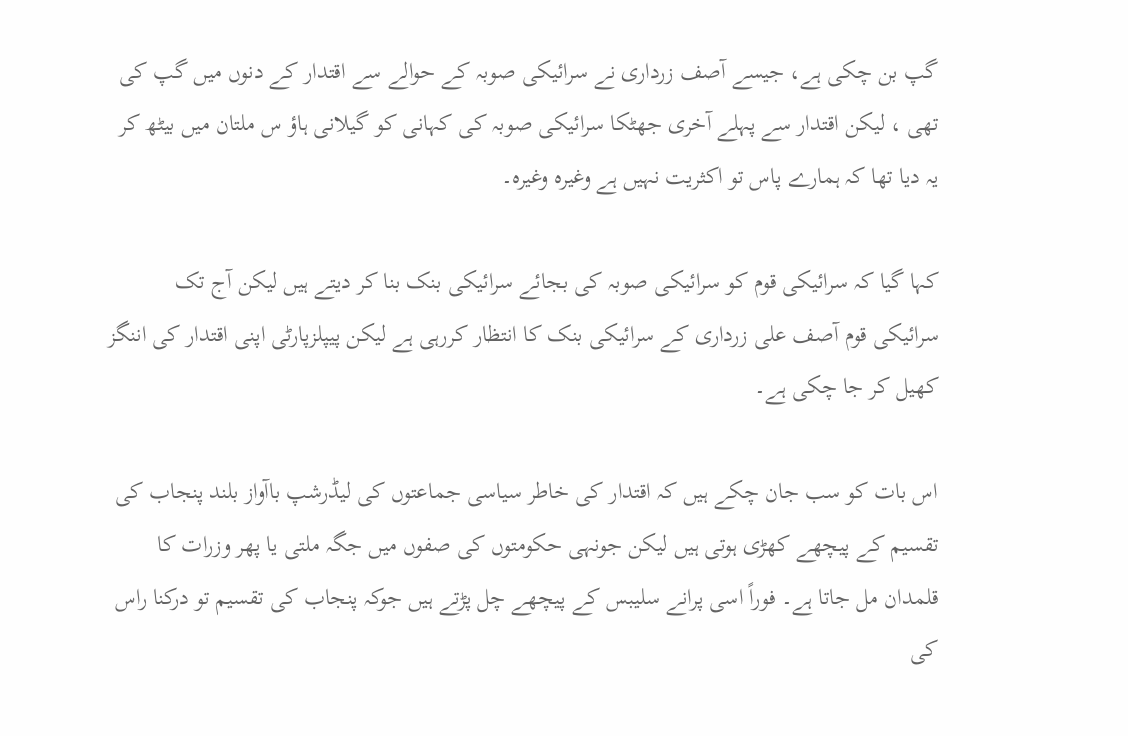گپ بن چکی ہے، جیسے آصف زرداری نے سرائیکی صوبہ کے حوالے سے اقتدار کے دنوں میں گپ کی تھی ، لیکن اقتدار سے پہلے آخری جھٹکا سرائیکی صوبہ کی کہانی کو گیلانی ہاؤ س ملتان میں بیٹھ کر یہ دیا تھا کہ ہمارے پاس تو اکثریت نہیں ہے وغیرہ وغیرہ۔

کہا گیا کہ سرائیکی قوم کو سرائیکی صوبہ کی بجائے سرائیکی بنک بنا کر دیتے ہیں لیکن آج تک سرائیکی قوم آصف علی زرداری کے سرائیکی بنک کا انتظار کررہی ہے لیکن پیپلزپارٹی اپنی اقتدار کی اننگز کھیل کر جا چکی ہے۔

اس بات کو سب جان چکے ہیں کہ اقتدار کی خاطر سیاسی جماعتوں کی لیڈرشپ باآواز بلند پنجاب کی تقسیم کے پیچھے کھڑی ہوتی ہیں لیکن جونہی حکومتوں کی صفوں میں جگہ ملتی یا پھر وزرات کا قلمدان مل جاتا ہے۔ فوراً اسی پرانے سلیبس کے پیچھے چل پڑتے ہیں جوکہ پنجاب کی تقسیم تو درکنا راس کی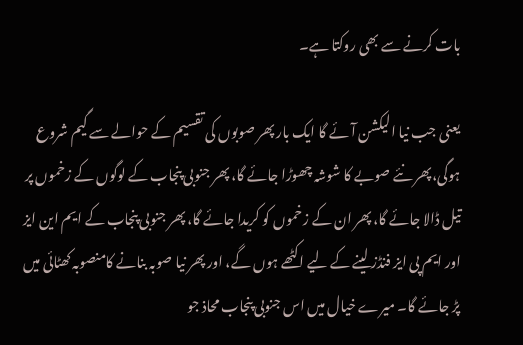بات کرنے سے بھی روکتا ہے۔

یعنی جب نیا الیکشن آئے گا ایک بار پھر صوبوں کی تقسیم کے حوالے سے گیم شروع ہوگی،پھر نئے صوبے کا شوشہ چھوڑا جائے گا، پھر جنوبی پنجاب کے لوگوں کے زخموں پر تیل ڈالا جائے گا، پھر ان کے زخموں کو کریدا جائے گا، پھر جنوبی پنجاب کے ایم این ایز اور ایم پی ایز فنڈز لینے کے لیے اکٹھے ہوں گے، اور پھر نیا صوبہ بنانے کامنصوبہ کھٹائی میں پڑ جائے گا۔ میرے خیال میں اس جنوبی پنجاب محاذ جو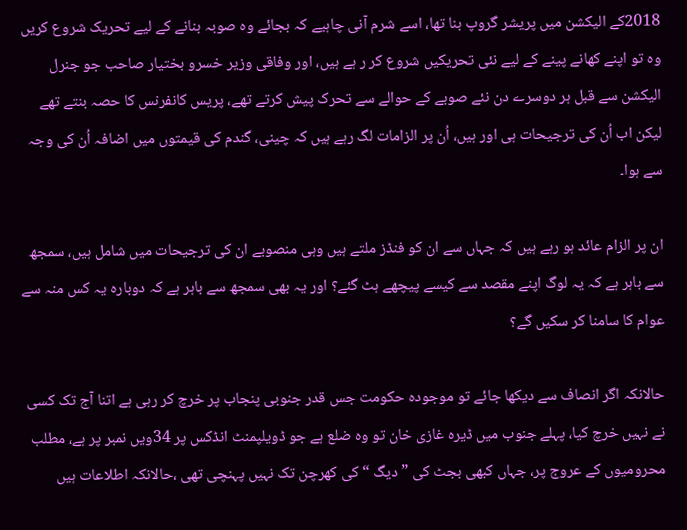2018کے الیکشن میں پریشر گروپ بنا تھا، اسے شرم آنی چاہیے کہ بجائے وہ صوبہ بنانے کے لیے تحریک شروع کریں وہ تو اپنے کھانے پینے کے لیے نئی تحریکیں شروع کر ر ہے ہیں، اور وفاقی وزیر خسرو بختیار صاحب جو جنرل الیکشن سے قبل ہر دوسرے دن نئے صوبے کے حوالے سے تحرک پیش کرتے تھے، پریس کانفرنس کا حصہ بنتے تھے لیکن اب اُن کی ترجیحات ہی اور ہیں، اُن پر الزامات لگ رہے ہیں کہ چینی، گندم کی قیمتوں میں اضافہ اُن کی وجہ سے ہوا۔

ان پر الزام عائد ہو رہے ہیں کہ جہاں سے ان کو فنڈز ملتے ہیں وہی منصوبے ان کی ترجیحات میں شامل ہیں، سمجھ سے باہر ہے کہ یہ لوگ اپنے مقصد سے کیسے پیچھے ہٹ گئے؟ اور یہ بھی سمجھ سے باہر ہے کہ دوبارہ یہ کس منہ سے عوام کا سامنا کر سکیں گے؟

حالانکہ اگر انصاف سے دیکھا جائے تو موجودہ حکومت جس قدر جنوبی پنجاب پر خرچ کر رہی ہے اتنا آج تک کسی نے نہیں خرچ کیا، پہلے جنوب میں ڈیرہ غازی خان تو وہ ضلع ہے جو ڈویلپمنٹ انڈکس پر 34ویں نمبر پر ہے، مطلب محرومیوں کے عروج پر، جہاں کبھی بجٹ کی ”دیگ “کی کھرچن تک نہیں پہنچی تھی ،حالانکہ اطلاعات ہیں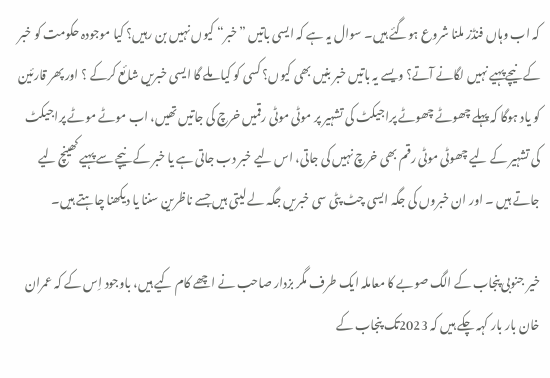کہ اب وہاں فنڈز ملنا شروع ہوگئے ہیں۔ سوال یہ ہے کہ ایسی باتیں ”خبر“ کیوں نہیں بن رہیں؟ کیا موجودہ حکومت کو خبر کے نیچے پہیے نہیں لگانے آتے؟ ویسے یہ باتیں خبر بنیں بھی کیوں؟ کسی کو کیا ملے گا ایسی خبریں شائع کرکے ؟ اور پھر قارئین کو یاد ہوگا کہ پہلے چھوٹے چھوٹے پراجیکٹ کی تشہیر پر موٹی موٹی رقمیں خرچ کی جاتیں تھیں، اب موٹے موٹے پراجیکٹ کی تشہیر کے لیے چھوٹی موٹی رقم بھی خرچ نہیں کی جاتی، اس لیے خبر دب جاتی ہے یا خبر کے نیچے سے پہیے کھینچ لیے جاتے ہیں ۔ اور ان خبروں کی جگہ ایسی چٹ پٹی سی خبریں جگہ لے لیتی ہیں جسے ناظرین سننا یا دیکھنا چاہتے ہیں۔

خیر جنوبی پنجاب کے الگ صوبے کا معاملہ ایک طرف مگر بزدار صاحب نے اچھے کام کیے ہیں، باوجود اِس کے کہ عمران خان بار بار کہہ چکے ہیں کہ 2023تک پنجاب کے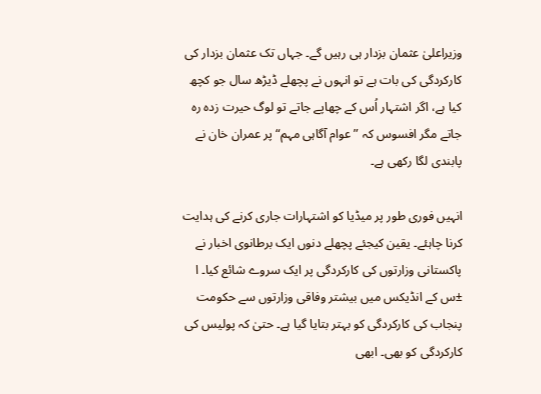وزیراعلیٰ عثمان بزدار ہی رہیں گے۔ جہاں تک عثمان بزدار کی کارکردگی کی بات ہے تو انہوں نے پچھلے ڈیڑھ سال جو کچھ کیا ہے، اگر اشتہار اُس کے چھاپے جاتے تو لوگ حیرت زدہ رہ جاتے مگر افسوس کہ ”عوام آگاہی مہم“ پر عمران خان نے پابندی لگا رکھی ہے۔

انہیں فوری طور پر میڈیا کو اشتہارات جاری کرنے کی ہدایت کرنا چاہئے۔ یقین کیجئے پچھلے دنوں ایک برطانوی اخبار نے پاکستانی وزارتوں کی کارکردگی پر ایک سروے شائع کیا۔ ا ±س کے انڈیکس میں بیشتر وفاقی وزارتوں سے حکومت پنجاب کی کارکردگی کو بہتر بتایا گیا ہے۔ حتیٰ کہ پولیس کی کارکردگی کو بھی۔ ابھی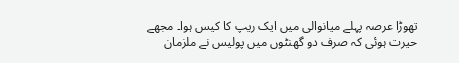تھوڑا عرصہ پہلے میانوالی میں ایک ریپ کا کیس ہوا۔ مجھے حیرت ہوئی کہ صرف دو گھنٹوں میں پولیس نے ملزمان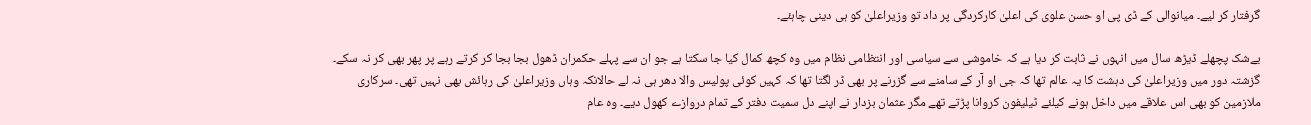گرفتار کر لیے۔ میانوالی کے ڈی پی او حسن علوی کی اعلیٰ کارکردگی پر داد تو وزیراعلیٰ کو ہی دینی چاہئے۔

بےشک پچھلے ڈیڑھ سال میں انہوں نے ثابت کر دیا ہے کہ خاموشی سے سیاسی اور انتظامی نظام میں وہ کچھ کمال کیا جا سکتا ہے جو ان سے پہلے حکمران ڈھول بجا بجا کر کرتے رہے پر پھر بھی کر نہ سکے۔ گزشتہ دور میں وزیراعلیٰ کی دہشت کا یہ عالم تھا کہ جی او آر کے سامنے سے گزرنے پر بھی ڈر لگتا تھا کہ کہیں کوئی پولیس والا دھر ہی نہ لے حالانکہ وہاں وزیراعلیٰ کی رہائش بھی نہیں تھی۔ سرکاری ملازمین کو بھی اس علاقے میں داخل ہونے کیلئے ٹیلیفون کروانا پڑتے تھے مگر عثمان بزدار نے اپنے دل سمیت دفتر کے تمام دروازے کھول دیے۔ وہ عام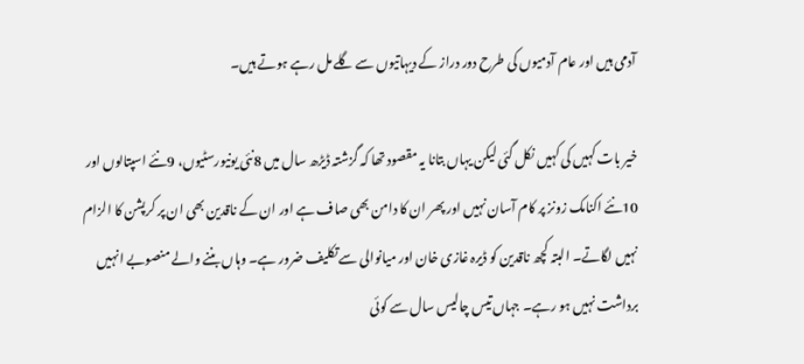آدمی ہیں اور عام آدمیوں کی طرح دور دراز کے دیہاتیوں سے گلے مل رہے ہوتے ہیں۔

خیر بات کہیں کی کہیں نکل گئی لیکن یہاں بتانا یہ مقصود تھا کہ گزشتہ ڈیڑھ سال میں 8نئی یونیورسٹیوں، 9نئے اسپتالوں اور 10نئے اکنامک زونز پر کام آسان نہیں اور پھر ان کا دامن بھی صاف ہے اور ان کے ناقدین بھی ان پر کرپشن کا الزام نہیں لگاتے۔ البتہ کچھ ناقدین کو ڈیرہ غازی خان اور میانوالی سے تکلیف ضرور ہے۔ وہاں بننے والے منصوبے انہیں برداشت نہیں ہو رہے۔ جہاں تیس چالیس سال سے کوئی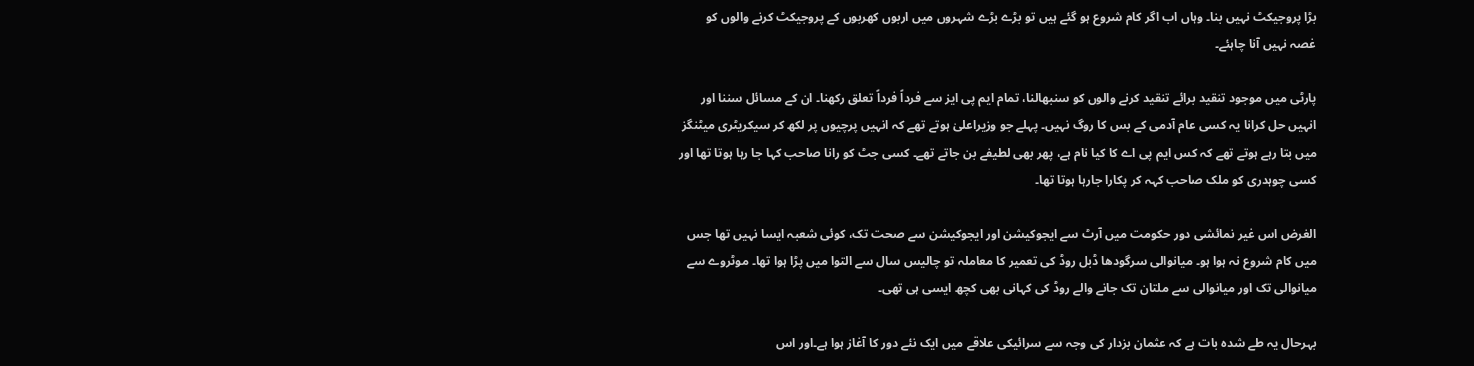بڑا پروجیکٹ نہیں بنا۔ وہاں اب اگر کام شروع ہو گئے ہیں تو بڑے بڑے شہروں میں اربوں کھربوں کے پروجیکٹ کرنے والوں کو غصہ نہیں آنا چاہئے۔

پارٹی میں موجود تنقید برائے تنقید کرنے والوں کو سنبھالنا، تمام ایم پی ایز سے فرداً فرداً تعلق رکھنا۔ ان کے مسائل سننا اور انہیں حل کرانا یہ کسی عام آدمی کے بس کا روگ نہیں۔ پہلے جو وزیراعلیٰ ہوتے تھے کہ انہیں پرچیوں پر لکھ کر سیکریٹری میٹنگز میں بتا رہے ہوتے تھے کہ کس ایم پی اے کا کیا نام ہے، پھر بھی لطیفے بن جاتے تھے۔ کسی جٹ کو رانا صاحب کہا جا رہا ہوتا تھا اور کسی چوہدری کو ملک صاحب کہہ کر پکارا جارہا ہوتا تھا۔

الغرض اس غیر نمائشی دور حکومت میں آرٹ سے ایجوکیشن اور ایجوکیشن سے صحت تک، کوئی شعبہ ایسا نہیں تھا جس میں کام شروع نہ ہوا ہو۔ میانوالی سرگودھا ڈبل روڈ کی تعمیر کا معاملہ تو چالیس سال سے التوا میں پڑا ہوا تھا۔ موٹروے سے میانوالی تک اور میانوالی سے ملتان تک جانے والے روڈ کی کہانی بھی کچھ ایسی ہی تھی۔

بہرحال یہ طے شدہ بات ہے کہ عثمان بزدار کی وجہ سے سرائیکی علاقے میں ایک نئے دور کا آغاز ہوا ہے۔اور اس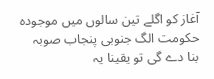آغاز کو اگلے تین سالوں میں موجودہ حکومت الگ جنوبی پنجاب صوبہ بنا دے گی تو یقینا یہ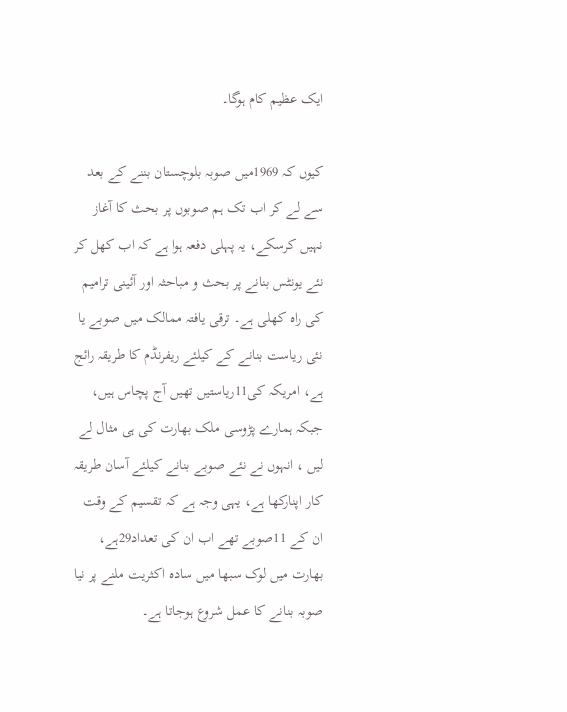ایک عظیم کام ہوگا۔

کیوں کہ 1969میں صوبہ بلوچستان بننے کے بعد سے لے کر اب تک ہم صوبوں پر بحث کا آغاز نہیں کرسکے، یہ پہلی دفعہ ہوا ہے کہ اب کھل کر نئے یونٹس بنانے پر بحث و مباحثہ اور آئینی ترامیم کی راہ کھلی ہے۔ ترقی یافتہ ممالک میں صوبے یا نئی ریاست بنانے کے کیلئے ریفرنڈم کا طریقہ رائج ہے، امریکہ کی11ریاستیں تھیں آج پچاس ہیں، جبکہ ہمارے پڑوسی ملک بھارت کی ہی مثال لے لیں ، انہوں نے نئے صوبے بنانے کیلئے آسان طریقہ کار اپنارکھا ہے، یہی وجہ ہے کہ تقسیم کے وقت ان کے 11صوبے تھے اب ان کی تعداد29ہے، بھارت میں لوک سبھا میں سادہ اکثریت ملنے پر نیا صوبہ بنانے کا عمل شروع ہوجاتا ہے۔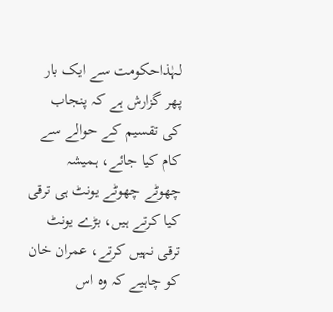لہٰذاحکومت سے ایک بار پھر گزارش ہے کہ پنجاب کی تقسیم کے حوالے سے کام کیا جائے، ہمیشہ چھوٹے چھوٹے یونٹ ہی ترقی کیا کرتے ہیں، بڑے یونٹ ترقی نہیں کرتے، عمران خان کو چاہیے کہ وہ اس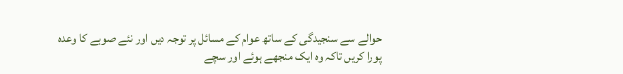حوالے سے سنجیدگی کے ساتھ عوام کے مسائل پر توجہ دیں اور نئے صوبے کا وعدہ پورا کریں تاکہ وہ ایک منجھے ہوئے اور سچے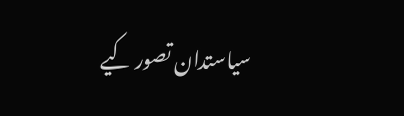سیاستدان تصور کیے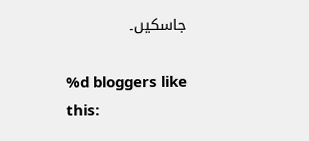جاسکیں۔

%d bloggers like this: